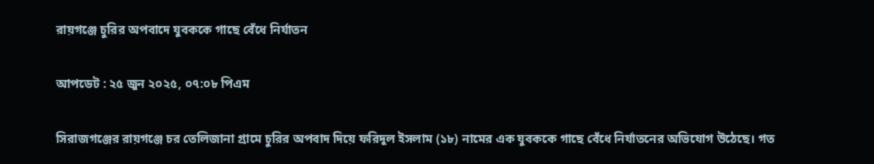রায়গঞ্জে চুরির অপবাদে যুবককে গাছে বেঁধে নির্যাতন

আপডেট : ২৫ জুন ২০২৫, ০৭:০৮ পিএম

সিরাজগঞ্জের রায়গঞ্জে চর তেলিজানা গ্রামে চুরির অপবাদ দিয়ে ফরিদুল ইসলাম (১৮) নামের এক যুবককে গাছে বেঁধে নির্যাতনের অভিযোগ উঠেছে। গত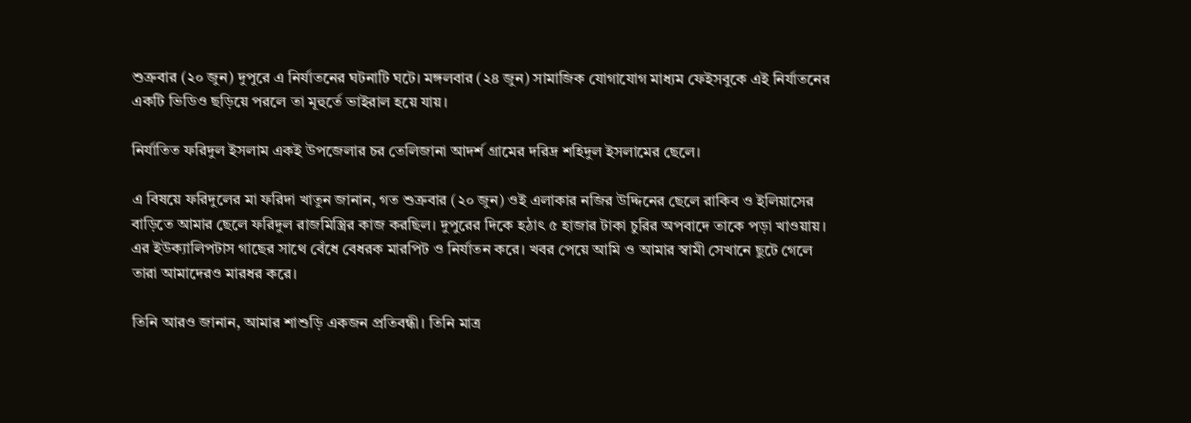শুক্রবার (২০ জুন) দুপুরে এ নির্যাতনের ঘটনাটি ঘটে। মঙ্গলবার (২৪ জুন) সামাজিক যোগাযোগ মাধ্যম ফেইসবুকে এই নির্যাতনের একটি ভিডিও ছড়িয়ে পরলে তা মূহুর্তে ভাইরাল হয়ে যায়।

নির্যাতিত ফরিদুল ইসলাম একই উপজেলার চর তেলিজানা আদর্শ গ্রামের দরিদ্র শহিদুল ইসলামের ছেলে।

এ বিষয়ে ফরিদুলের মা ফরিদা খাতুন জানান, গত শুক্রবার (২০ জুন) ওই এলাকার নজির উদ্দিনের ছেলে রাকিব ও ইলিয়াসের বাড়িতে আমার ছেলে ফরিদুল রাজমিস্ত্রির কাজ করছিল। দুপুরের দিকে হঠাৎ ৫ হাজার টাকা চুরির অপবাদে তাকে পড়া খাওয়ায়। এর ইউক্যালিপটাস গাছের সাথে বেঁধে বেধরক মারপিট ও নির্যাতন করে। খবর পেয়ে আমি ও আমার স্বামী সেখানে ছুটে গেলে তারা আমাদেরও মারধর করে।

তিনি আরও জানান, আমার শাশুড়ি একজন প্রতিবন্ধী। তিনি মাত্র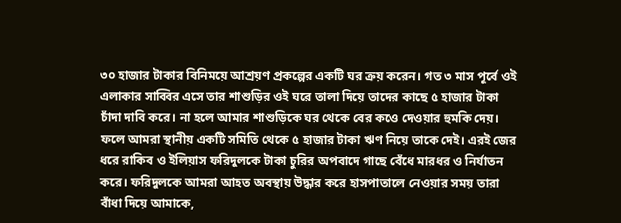৩০ হাজার টাকার বিনিময়ে আশ্রয়ণ প্রকল্পের একটি ঘর ক্রয় করেন। গত ৩ মাস পূর্বে ওই এলাকার সাব্বির এসে তার শাশুড়ির ওই ঘরে তালা দিয়ে তাদের কাছে ৫ হাজার টাকা চাঁদা দাবি করে। না হলে আমার শাশুড়িকে ঘর থেকে বের কওে দেওয়ার হুমকি দেয়। ফলে আমরা স্থানীয় একটি সমিতি থেকে ৫ হাজার টাকা ঋণ নিয়ে তাকে দেই। এরই জের ধরে রাকিব ও ইলিয়াস ফরিদুলকে টাকা চুরির অপবাদে গাছে বেঁধে মারধর ও নির্যাতন করে। ফরিদুলকে আমরা আহত অবস্থায় উদ্ধার করে হাসপাতালে নেওয়ার সময় তারা বাঁধা দিয়ে আমাকে,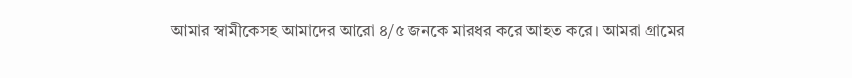আমার স্বামীকেসহ আমাদের আরো ৪/৫ জনকে মারধর করে আহত করে। আমরা গ্রামের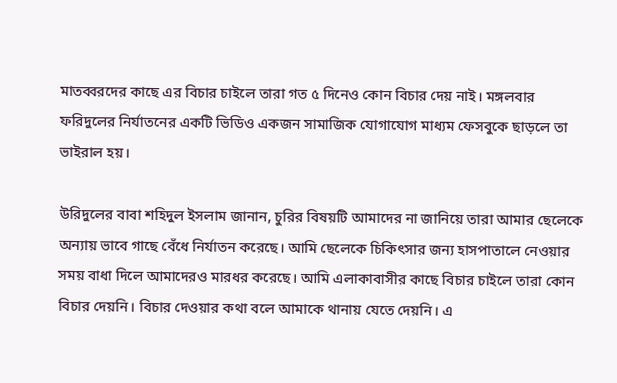মাতব্বরদের কাছে এর বিচার চাইলে তারা গত ৫ দিনেও কোন বিচার দেয় নাই। মঙ্গলবার ফরিদুলের নির্যাতনের একটি ভিডিও একজন সামাজিক যোগাযোগ মাধ্যম ফেসবুকে ছাড়লে তা ভাইরাল হয়।

উরিদুলের বাবা শহিদুল ইসলাম জানান, চুরির বিষয়টি আমাদের না জানিয়ে তারা আমার ছেলেকে অন্যায় ভাবে গাছে বেঁধে নির্যাতন করেছে। আমি ছেলেকে চিকিৎসার জন্য হাসপাতালে নেওয়ার সময় বাধা দিলে আমাদেরও মারধর করেছে। আমি এলাকাবাসীর কাছে বিচার চাইলে তারা কোন বিচার দেয়নি। বিচার দেওয়ার কথা বলে আমাকে থানায় যেতে দেয়নি। এ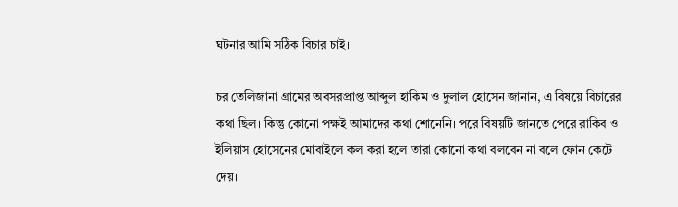ঘটনার আমি সঠিক বিচার চাই।

চর তেলিজানা গ্রামের অবসরপ্রাপ্ত আব্দুল হাকিম ও দুলাল হোসেন জানান, এ বিষয়ে বিচারের কথা ছিল। কিন্তু কোনো পক্ষই আমাদের কথা শোনেনি। পরে বিষয়টি জানতে পেরে রাকিব ও ইলিয়াস হোসেনের মোবাইলে কল করা হলে তারা কোনো কথা বলবেন না বলে ফোন কেটে দেয়।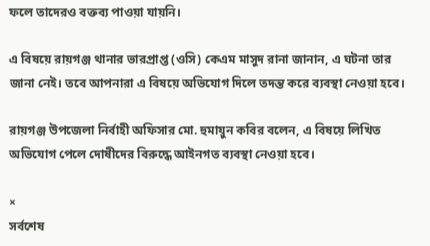ফলে তাদেরও বক্তব্য পাওয়া যায়নি।

এ বিষয়ে রায়গঞ্জ থানার ভারপ্রাপ্ত (ওসি) কেএম মাসুদ রানা জানান, এ ঘটনা তার জানা নেই। তবে আপনারা এ বিষয়ে অভিযোগ দিলে তদন্ত করে ব্যবস্থা নেওয়া হবে।

রায়গঞ্জ উপজেলা নির্বাহী অফিসার মো. হুমায়ুন কবির বলেন, এ বিষয়ে লিখিত অভিযোগ পেলে দোষীদের বিরুদ্ধে আইনগত ব্যবস্থা নেওয়া হবে।

×
সর্বশেষ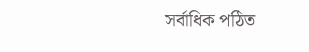সর্বাধিক পঠিত